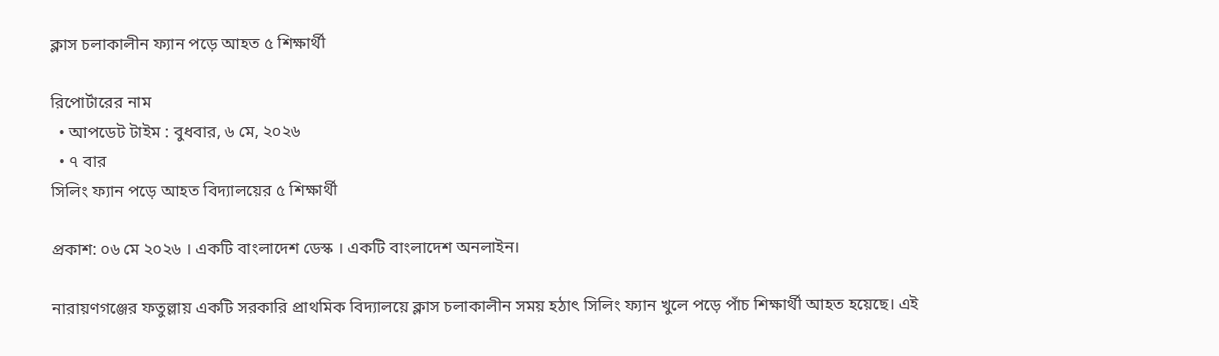ক্লাস চলাকালীন ফ্যান পড়ে আহত ৫ শিক্ষার্থী

রিপোর্টারের নাম
  • আপডেট টাইম : বুধবার, ৬ মে, ২০২৬
  • ৭ বার
সিলিং ফ্যান পড়ে আহত বিদ্যালয়ের ৫ শিক্ষার্থী

প্রকাশ: ০৬ মে ২০২৬ । একটি বাংলাদেশ ডেস্ক । একটি বাংলাদেশ অনলাইন।

নারায়ণগঞ্জের ফতুল্লায় একটি সরকারি প্রাথমিক বিদ্যালয়ে ক্লাস চলাকালীন সময় হঠাৎ সিলিং ফ্যান খুলে পড়ে পাঁচ শিক্ষার্থী আহত হয়েছে। এই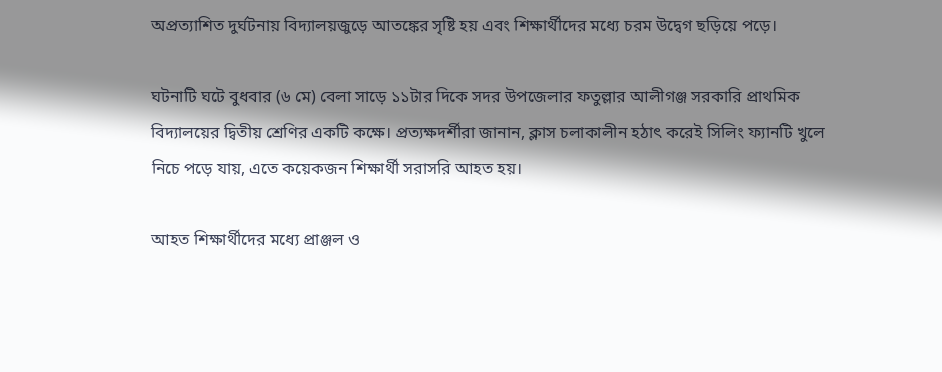অপ্রত্যাশিত দুর্ঘটনায় বিদ্যালয়জুড়ে আতঙ্কের সৃষ্টি হয় এবং শিক্ষার্থীদের মধ্যে চরম উদ্বেগ ছড়িয়ে পড়ে।

ঘটনাটি ঘটে বুধবার (৬ মে) বেলা সাড়ে ১১টার দিকে সদর উপজেলার ফতুল্লার আলীগঞ্জ সরকারি প্রাথমিক বিদ্যালয়ের দ্বিতীয় শ্রেণির একটি কক্ষে। প্রত্যক্ষদর্শীরা জানান, ক্লাস চলাকালীন হঠাৎ করেই সিলিং ফ্যানটি খুলে নিচে পড়ে যায়, এতে কয়েকজন শিক্ষার্থী সরাসরি আহত হয়।

আহত শিক্ষার্থীদের মধ্যে প্রাঞ্জল ও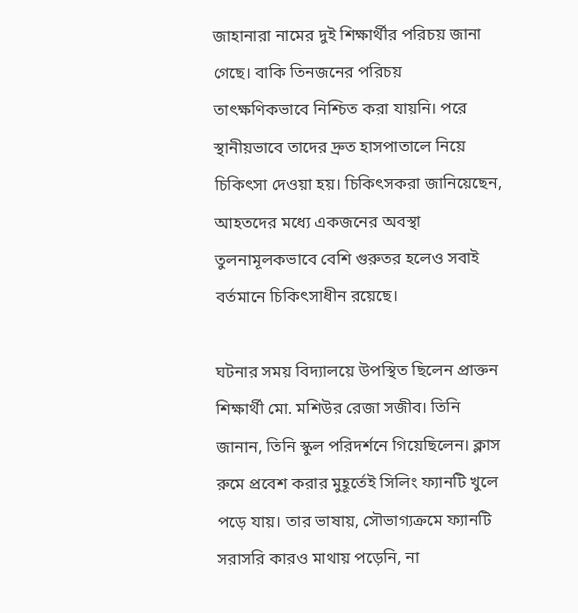জাহানারা নামের দুই শিক্ষার্থীর পরিচয় জানা গেছে। বাকি তিনজনের পরিচয় তাৎক্ষণিকভাবে নিশ্চিত করা যায়নি। পরে স্থানীয়ভাবে তাদের দ্রুত হাসপাতালে নিয়ে চিকিৎসা দেওয়া হয়। চিকিৎসকরা জানিয়েছেন, আহতদের মধ্যে একজনের অবস্থা তুলনামূলকভাবে বেশি গুরুতর হলেও সবাই বর্তমানে চিকিৎসাধীন রয়েছে।

ঘটনার সময় বিদ্যালয়ে উপস্থিত ছিলেন প্রাক্তন শিক্ষার্থী মো. মশিউর রেজা সজীব। তিনি জানান, তিনি স্কুল পরিদর্শনে গিয়েছিলেন। ক্লাস রুমে প্রবেশ করার মুহূর্তেই সিলিং ফ্যানটি খুলে পড়ে যায়। তার ভাষায়, সৌভাগ্যক্রমে ফ্যানটি সরাসরি কারও মাথায় পড়েনি, না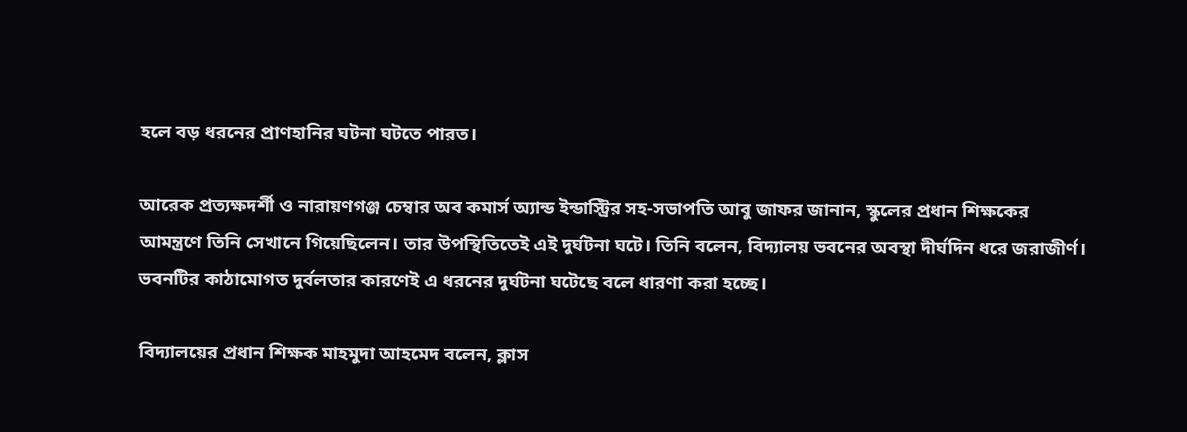হলে বড় ধরনের প্রাণহানির ঘটনা ঘটতে পারত।

আরেক প্রত্যক্ষদর্শী ও নারায়ণগঞ্জ চেম্বার অব কমার্স অ্যান্ড ইন্ডাস্ট্রির সহ-সভাপতি আবু জাফর জানান, স্কুলের প্রধান শিক্ষকের আমন্ত্রণে তিনি সেখানে গিয়েছিলেন। তার উপস্থিতিতেই এই দুর্ঘটনা ঘটে। তিনি বলেন, বিদ্যালয় ভবনের অবস্থা দীর্ঘদিন ধরে জরাজীর্ণ। ভবনটির কাঠামোগত দুর্বলতার কারণেই এ ধরনের দুর্ঘটনা ঘটেছে বলে ধারণা করা হচ্ছে।

বিদ্যালয়ের প্রধান শিক্ষক মাহমুদা আহমেদ বলেন, ক্লাস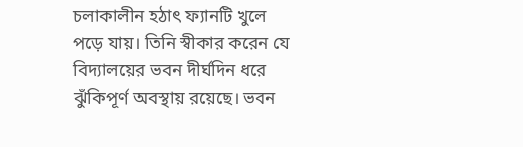চলাকালীন হঠাৎ ফ্যানটি খুলে পড়ে যায়। তিনি স্বীকার করেন যে বিদ্যালয়ের ভবন দীর্ঘদিন ধরে ঝুঁকিপূর্ণ অবস্থায় রয়েছে। ভবন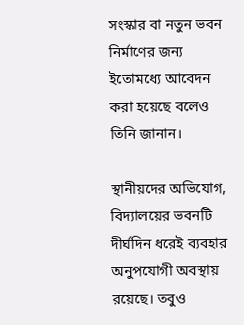সংস্কার বা নতুন ভবন নির্মাণের জন্য ইতোমধ্যে আবেদন করা হয়েছে বলেও তিনি জানান।

স্থানীয়দের অভিযোগ, বিদ্যালয়ের ভবনটি দীর্ঘদিন ধরেই ব্যবহার অনুপযোগী অবস্থায় রয়েছে। তবুও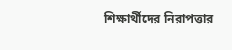শিক্ষার্থীদের নিরাপত্তার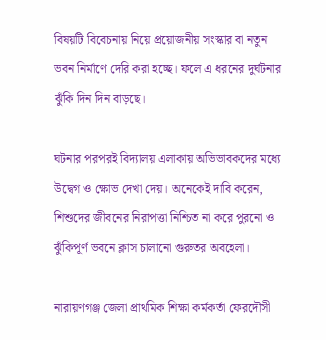বিষয়টি বিবেচনায় নিয়ে প্রয়োজনীয় সংস্কার বা নতুন ভবন নির্মাণে দেরি করা হচ্ছে। ফলে এ ধরনের দুর্ঘটনার ঝুঁকি দিন দিন বাড়ছে।

ঘটনার পরপরই বিদ্যালয় এলাকায় অভিভাবকদের মধ্যে উদ্বেগ ও ক্ষোভ দেখা দেয়। অনেকেই দাবি করেন, শিশুদের জীবনের নিরাপত্তা নিশ্চিত না করে পুরনো ও ঝুঁকিপূর্ণ ভবনে ক্লাস চালানো গুরুতর অবহেলা।

নারায়ণগঞ্জ জেলা প্রাথমিক শিক্ষা কর্মকর্তা ফেরদৌসী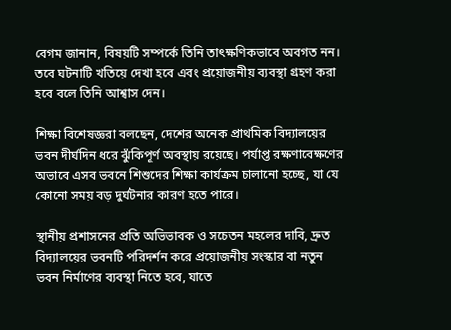বেগম জানান, বিষয়টি সম্পর্কে তিনি তাৎক্ষণিকভাবে অবগত নন। তবে ঘটনাটি খতিয়ে দেখা হবে এবং প্রয়োজনীয় ব্যবস্থা গ্রহণ করা হবে বলে তিনি আশ্বাস দেন।

শিক্ষা বিশেষজ্ঞরা বলছেন, দেশের অনেক প্রাথমিক বিদ্যালয়ের ভবন দীর্ঘদিন ধরে ঝুঁকিপূর্ণ অবস্থায় রয়েছে। পর্যাপ্ত রক্ষণাবেক্ষণের অভাবে এসব ভবনে শিশুদের শিক্ষা কার্যক্রম চালানো হচ্ছে, যা যে কোনো সময় বড় দুর্ঘটনার কারণ হতে পারে।

স্থানীয় প্রশাসনের প্রতি অভিভাবক ও সচেতন মহলের দাবি, দ্রুত বিদ্যালয়ের ভবনটি পরিদর্শন করে প্রয়োজনীয় সংস্কার বা নতুন ভবন নির্মাণের ব্যবস্থা নিতে হবে, যাতে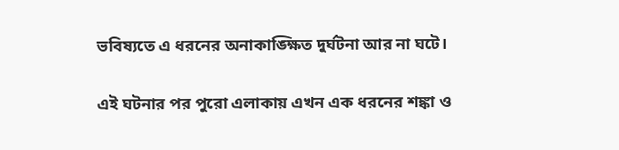ভবিষ্যতে এ ধরনের অনাকাঙ্ক্ষিত দুর্ঘটনা আর না ঘটে।

এই ঘটনার পর পুরো এলাকায় এখন এক ধরনের শঙ্কা ও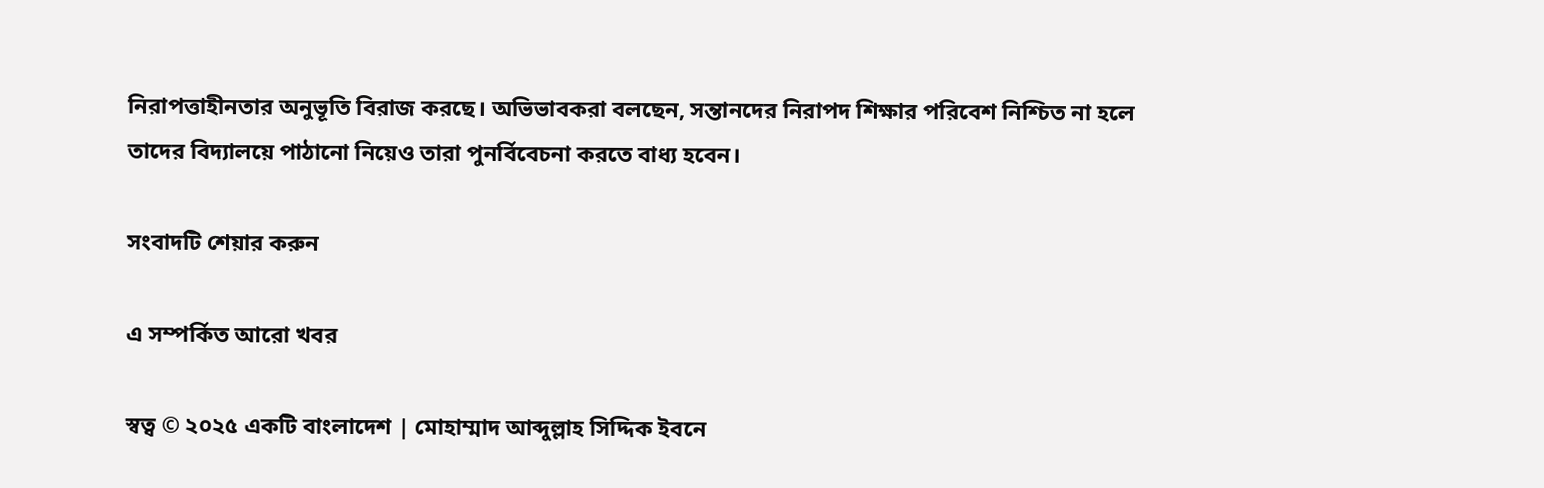নিরাপত্তাহীনতার অনুভূতি বিরাজ করছে। অভিভাবকরা বলছেন, সন্তানদের নিরাপদ শিক্ষার পরিবেশ নিশ্চিত না হলে তাদের বিদ্যালয়ে পাঠানো নিয়েও তারা পুনর্বিবেচনা করতে বাধ্য হবেন।

সংবাদটি শেয়ার করুন

এ সম্পর্কিত আরো খবর

স্বত্ব © ২০২৫ একটি বাংলাদেশ | মোহাম্মাদ আব্দুল্লাহ সিদ্দিক ইবনে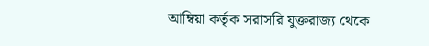আম্বিয়া কর্তৃক সরাসরি যুক্তরাজ্য থেকে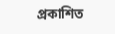প্রকাশিত